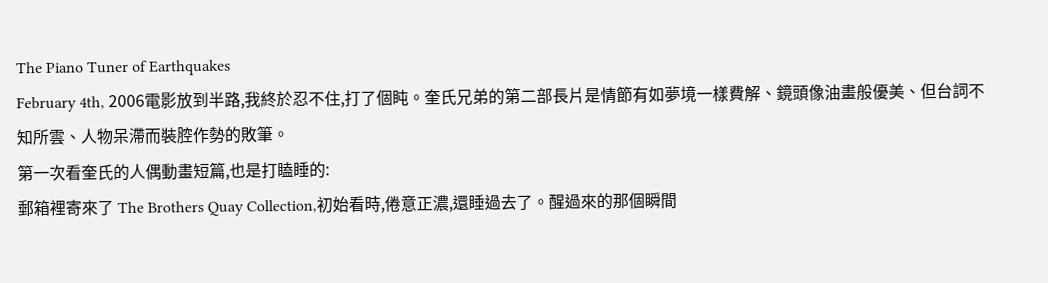The Piano Tuner of Earthquakes
February 4th, 2006電影放到半路,我終於忍不住,打了個盹。奎氏兄弟的第二部長片是情節有如夢境一樣費解、鏡頭像油畫般優美、但台詞不知所雲、人物呆滯而裝腔作勢的敗筆。
第一次看奎氏的人偶動畫短篇,也是打瞌睡的:
郵箱裡寄來了 The Brothers Quay Collection,初始看時,倦意正濃,還睡過去了。醒過來的那個瞬間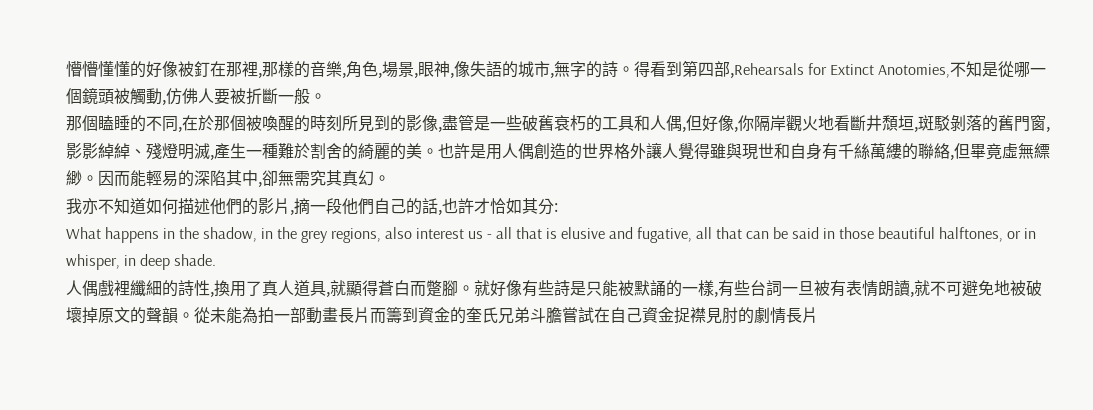懵懵懂懂的好像被釘在那裡,那樣的音樂,角色,場景,眼神,像失語的城市,無字的詩。得看到第四部,Rehearsals for Extinct Anotomies,不知是從哪一個鏡頭被觸動,仿佛人要被折斷一般。
那個瞌睡的不同,在於那個被喚醒的時刻所見到的影像,盡管是一些破舊衰朽的工具和人偶,但好像,你隔岸觀火地看斷井頹垣,斑駁剝落的舊門窗,影影綽綽、殘燈明滅,產生一種難於割舍的綺麗的美。也許是用人偶創造的世界格外讓人覺得雖與現世和自身有千絲萬縷的聯絡,但畢竟虛無縹緲。因而能輕易的深陷其中,卻無需究其真幻。
我亦不知道如何描述他們的影片,摘一段他們自己的話,也許才恰如其分:
What happens in the shadow, in the grey regions, also interest us - all that is elusive and fugative, all that can be said in those beautiful halftones, or in whisper, in deep shade.
人偶戲裡纖細的詩性,換用了真人道具,就顯得蒼白而蹩腳。就好像有些詩是只能被默誦的一樣,有些台詞一旦被有表情朗讀,就不可避免地被破壞掉原文的聲韻。從未能為拍一部動畫長片而籌到資金的奎氏兄弟斗膽嘗試在自己資金捉襟見肘的劇情長片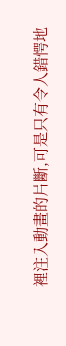裡注入動畫的片斷,可是只有令人錯愕地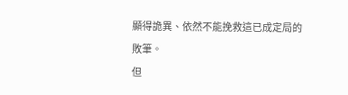顯得詭異、依然不能挽救這已成定局的敗筆。
但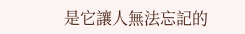是它讓人無法忘記的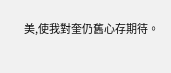美,使我對奎仍舊心存期待。